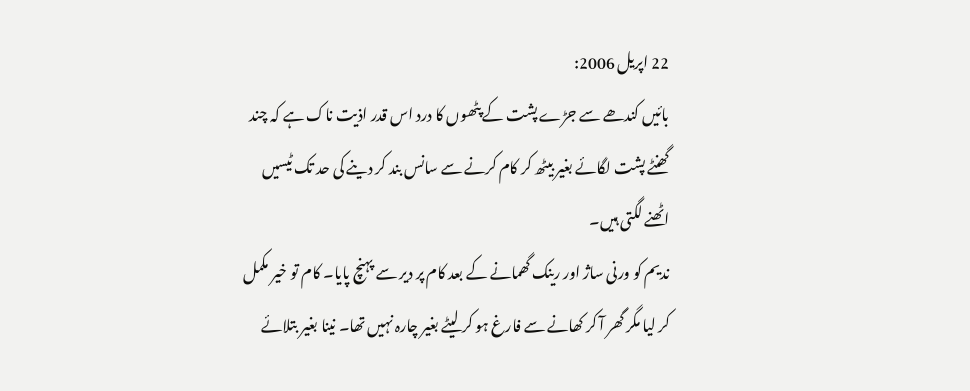22 اپریل 2006:
بائیں کندھے سے جڑے پشت کے پٹھوں کا درد اس قدر اذیت ناک ہے کہ چند گھنٹے پشت لگائے بغیر بیٹھ کر کام کرنے سے سانس بند کر دینے کی حد تک ٹیسیں اٹھنے لگتی ہیں۔
ندیم کو ورنی ساژ اور رینک گھمانے کے بعد کام پر دیر سے پہنچ پایا۔ کام تو خیر مکمل کر لیا مگر گھر آ کر کھانے سے فارغ ہو کر لیٹے بغیر چارہ نہیں تھا۔ نینا بغیر بتلائے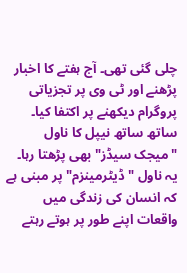چلی گئی تھی۔ آج ہفتے کا اخبار پڑھنے اور ٹی وی پر تجزیاتی پروگرام دیکھنے پر اکتفا کیا۔ ساتھ ساتھ نیپل کا ناول "میجک سیڈز" بھی پڑھتا رہا۔
یہ ناول "ڈیٹرمینزم" پر مبنی ہے کہ انسان کی زندگی میں واقعات اپنے طور پر ہوتے رہتے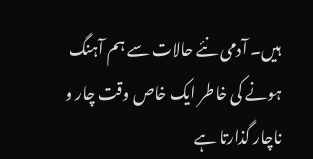ہیں۔ آدمی نئے حالات سے ہم آہنگ ہونے کی خاطر ایک خاص وقت چار و ناچار گذارتا ہے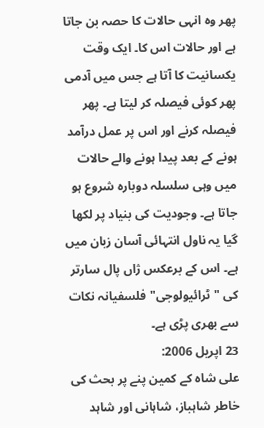پھر وہ انہی حالات کا حصہ بن جاتا ہے اور حالات اس کا۔ ایک وقت یکسانیت کا آتا ہے جس میں آدمی پھر کوئی فیصلہ کر لیتا ہے۔ پھر فیصلہ کرنے اور اس پر عمل درآمد ہونے کے بعد پیدا ہونے والے حالات میں وہی سلسلہ دوبارہ شروع ہو جاتا ہے۔ وجودیت کی بنیاد پر لکھا گیا یہ ناول انتہائی آسان زبان میں ہے۔ اس کے برعکس ژاں پال سارتر کی "ٹرائیولوجی" فلسفیانہ نکات سے بھری پڑی ہے۔
23 اپریل 2006:
علی شاہ کے کمین پنے پر بحث کی خاطر شاہباز، شاہانی اور شاہد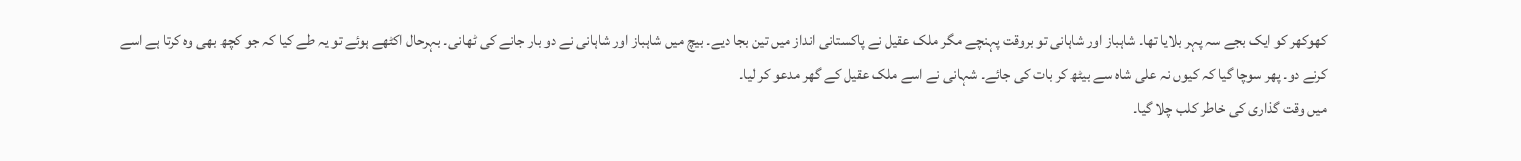کھوکھر کو ایک بجے سہ پہر بلایا تھا۔ شاہباز اور شاہانی تو بروقت پہنچے مگر ملک عقیل نے پاکستانی انداز میں تین بجا دیے۔ بیچ میں شاہباز اور شاہانی نے دو بار جانے کی ٹھانی۔ بہرحال اکٹھے ہوئے تو یہ طے کیا کہ جو کچھ بھی وہ کرتا ہے اسے کرنے دو۔ پھر سوچا گیا کہ کیوں نہ علی شاہ سے بیٹھ کر بات کی جائے۔ شہانی نے اسے ملک عقیل کے گھر مدعو کر لیا۔
میں وقت گذاری کی خاطر کلب چلا گیا۔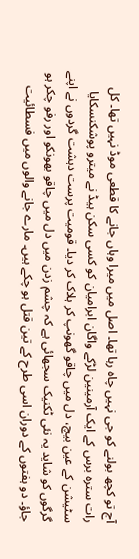آج تو کچھ بولنے کو جی نہیں چاہ رہا تھا۔ اصل میں میرا وہاں جانے کا قطعی موڈ نہیں تھا۔ کل رات سترہ برس کے ایک آرمینین لڑکے واگان ابرامیان کو کسی سکن ہیڈ نے میترو پوشکنسکایا سٹیشن کے عین بیچ، دل میں چاقو گھونپ کر ہلاک کر دیا۔ قومیت پرست دہشت گردوں نے اپنے گرگوں کو شاید یہ نئی ٹکنیک سجھائی ہے کہ چشم زدن میں دل میں چاقو بھونکو اور رفو چکر ہو جاؤ۔ دو ہفتوں کے دوران اسی طرح کے تین قتل ہو چکے ہیں۔ مارے جانے والوں میں فسطائیت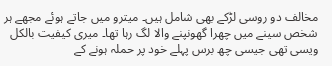مخالف دو روسی لڑکے بھی شامل ہیں۔ میترو میں جاتے ہوئے مجھے ہر شخص سینے میں چھرا گھونپنے والا لگ رہا تھا۔ میری کیفیت بالکل ویسی تھی جیسی چھ برس پہلے خود پر حملہ ہونے کے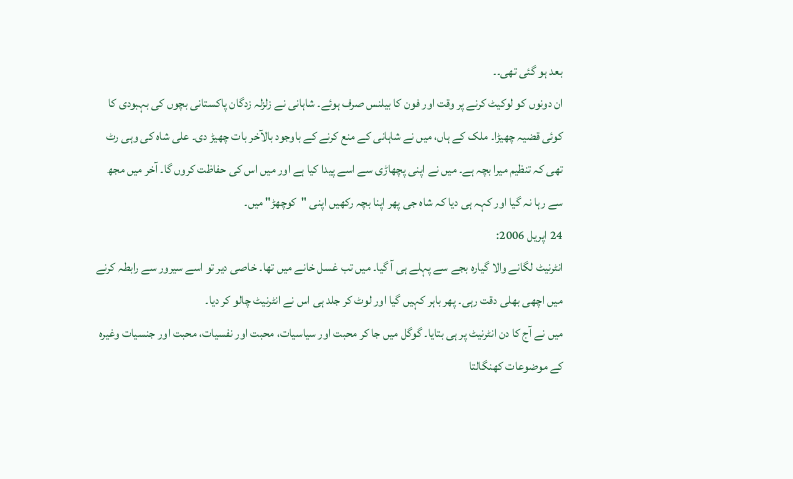بعد ہو گئی تھی۔۔
ان دونوں کو لوکیٹ کرنے پر وقت اور فون کا بیلنس صرف ہوئے۔ شاہانی نے زلزلہ زدگان پاکستانی بچوں کی بہبودی کا کوئی قضیہ چھیڑا۔ ملک کے ہاں، میں نے شاہانی کے منع کرنے کے باوجود بالآخر بات چھیڑ دی۔ علی شاہ کی وہی رٹ تھی کہ تنظیم میرا بچہ ہے۔ میں نے اپنی پچھاڑی سے اسے پیدا کیا ہے اور میں اس کی حفاظت کروں گا۔ آخر میں مجھ سے رہا نہ گیا اور کہہ ہی دیا کہ شاہ جی پھر اپنا بچہ رکھیں اپنی "کوچھڑ" میں۔
24 اپریل 2006:
انٹرنیٹ لگانے والا گیارہ بجے سے پہلے ہی آ گیا۔ میں تب غسل خانے میں تھا۔ خاصی دیر تو اسے سیرور سے رابطہ کرنے میں اچھی بھلی دقت رہی۔ پھر باہر کہیں گیا اور لوٹ کر جلد ہی اس نے انٹرنیٹ چالو کر دیا۔
میں نے آج کا دن انٹرنیٹ پر ہی بتایا۔ گوگل میں جا کر محبت اور سیاسیات، محبت اور نفسیات، محبت اور جنسیات وغیرہ کے موضوعات کھنگالتا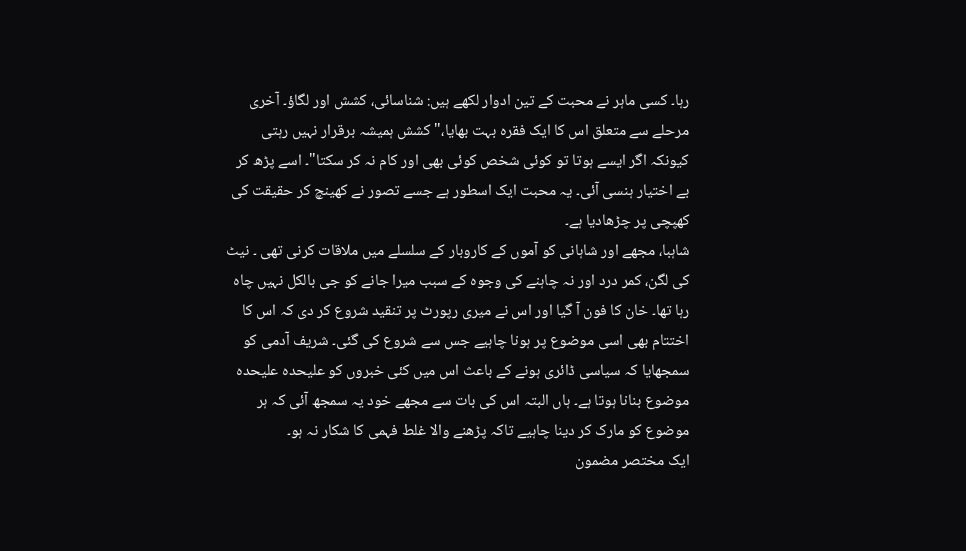رہا۔ کسی ماہر نے محبت کے تین ادوار لکھے ہیں: شناسائی، کشش اور لگاؤ۔ آخری مرحلے سے متعلق اس کا ایک فقرہ بہت بھایا،" کشش ہمیشہ برقرار نہیں رہتی کیونکہ اگر ایسے ہوتا تو کوئی شخص کوئی بھی اور کام نہ کر سکتا"۔ اسے پڑھ کر بے اختیار ہنسی آئی۔ یہ محبت ایک اسطور ہے جسے تصور نے کھینچ کر حقیقت کی کھپچی پر چڑھادیا ہے۔
شاہبا، مجھے اور شاہانی کو آموں کے کاروبار کے سلسلے میں ملاقات کرنی تھی ۔ نیٹ کی لگن، کمر درد اور نہ چاہنے کی وجوہ کے سبب میرا جانے کو جی بالکل نہیں چاہ رہا تھا۔ خان کا فون آ گیا اور اس نے میری رپورٹ پر تنقید شروع کر دی کہ اس کا اختتام بھی اسی موضوع پر ہونا چاہیے جس سے شروع کی گئی۔ شریف آدمی کو سمجھایا کہ سیاسی ڈائری ہونے کے باعث اس میں کئی خبروں کو علیحدہ علیحدہ موضوع بنانا ہوتا ہے۔ ہاں البتہ اس کی بات سے مجھے خود یہ سمجھ آئی کہ ہر موضوع کو مارک کر دینا چاہیے تاکہ پڑھنے والا غلط فہمی کا شکار نہ ہو۔
ایک مختصر مضمون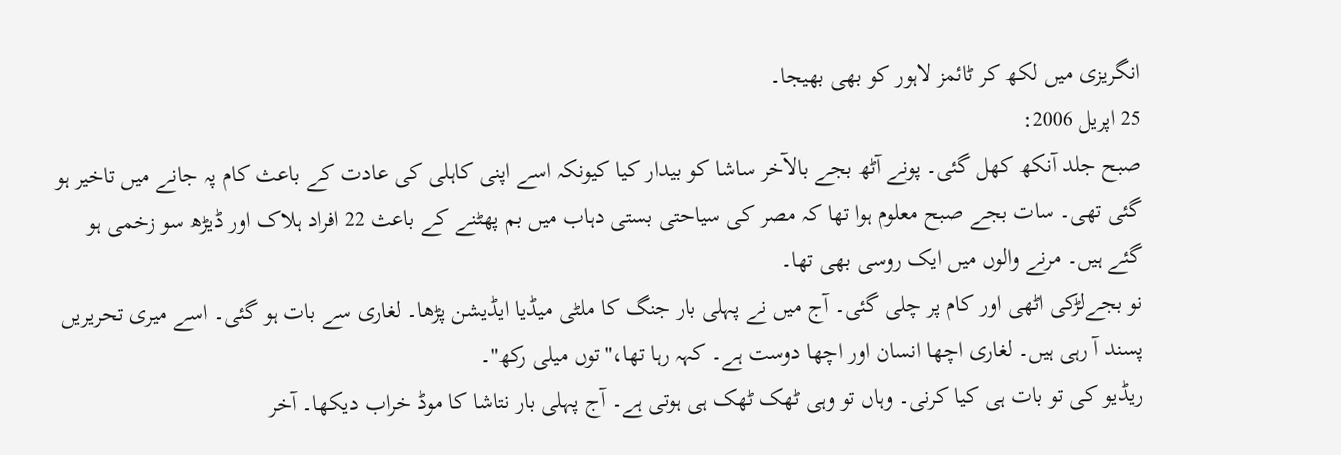انگریزی میں لکھ کر ٹائمز لاہور کو بھی بھیجا۔
25 اپریل 2006:
صبح جلد آنکھ کھل گئی۔ پونے آٹھ بجے بالآخر ساشا کو بیدار کیا کیونکہ اسے اپنی کاہلی کی عادت کے باعث کام پہ جانے میں تاخیر ہو گئی تھی۔ سات بجے صبح معلوم ہوا تھا کہ مصر کی سیاحتی بستی دہاب میں بم پھٹنے کے باعث 22 افراد ہلاک اور ڈیڑھ سو زخمی ہو گئے ہیں۔ مرنے والوں میں ایک روسی بھی تھا۔
نو بجےلڑکی اٹھی اور کام پر چلی گئی۔ آج میں نے پہلی بار جنگ کا ملٹی میڈیا ایڈیشن پڑھا۔ لغاری سے بات ہو گئی۔ اسے میری تحریریں پسند آ رہی ہیں۔ لغاری اچھا انسان اور اچھا دوست ہے۔ کہہ رہا تھا،"توں میلی رکھ"۔
ریڈیو کی تو بات ہی کیا کرنی۔ وہاں تو وہی ٹھک ٹھک ہی ہوتی ہے۔ آج پہلی بار نتاشا کا موڈ خراب دیکھا۔ آخر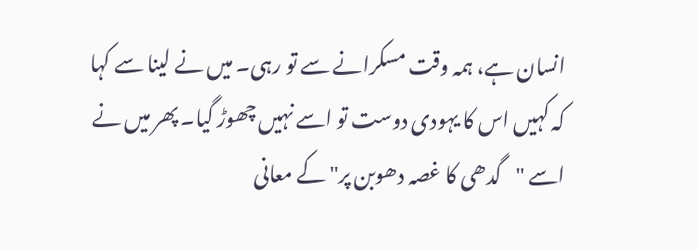انسان ہے، ہمہ وقت مسکرانے سے تو رہی۔ میں نے لینا سے کہا کہ کہیں اس کا یہودی دوست تو اسے نہیں چھوڑ گیا۔ پھر میں نے اسے "گدھی کا غصہ دھوبن پر" کے معانی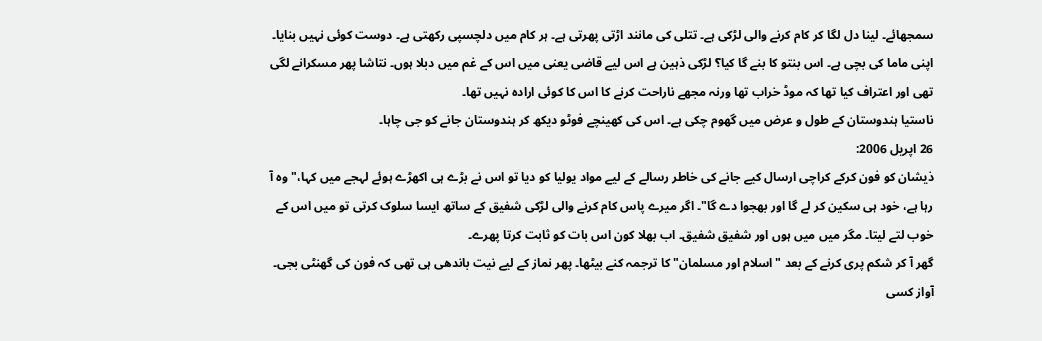سمجھائے۔ لینا دل لگا کر کام کرنے والی لڑکی ہے۔ تتلی کی مانند اڑتی پھرتی ہے۔ ہر کام میں دلچسپی رکھتی ہے۔ دوست کوئی نہیں بنایا۔ اپنی ماما کی بچی ہے۔ اس بنتو کا بنے گا کیا؟ لڑکی ذہین ہے اس لیے قاضی یعنی میں اس کے غم میں دبلا ہوں۔ نتاشا پھر مسکرانے لگی تھی اور اعتراف کیا تھا کہ موڈ خراب تھا ورنہ مجھے ناراحت کرنے کا اس کا کوئی ارادہ نہیں تھا۔
ناستیا ہندوستان کے طول و عرض میں گھوم چکی ہے۔ اس کی کھینچے فوٹو دیکھ کر ہندوستان جانے کو جی چاہا۔
26 اپریل 2006:
ذیشان کو فون کرکے کراچی ارسال کیے جانے کی خاطر رسالے کے لیے مواد یولیا کو دیا تو اس نے بڑے ہی اکھڑے ہوئے لہجے میں کہا،" وہ آ رہا ہے، خود ہی سکین کر لے گا اور بھجوا دے گا"۔ اگر میرے پاس کام کرنے والی لڑکی شفیق کے ساتھ ایسا سلوک کرتی تو میں اس کے خوب لتے لیتا۔ مگر میں میں ہوں اور شفیق شفیق۔ اب بھلا کون اس بات کو ثابت کرتا پھرے۔
گھر آ کر شکم پری کرنے کے بعد "اسلام اور مسلمان" کا ترجمہ کنے بیٹھا۔ پھر نماز کے لیے نیت باندھی ہی تھی کہ فون کی گھنٹی بجی۔ آواز کسی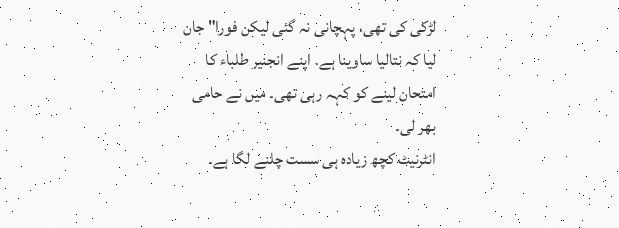لڑکی کی تھی، پہچانی نہ گئی لیکن فورا" جان لیا کہ نتالیا ساوینا ہے۔ اپنے انجنیر طلباء کا امتحان لینے کو کہہ رہی تھی۔ میں نے حامی بھر لی۔
انٹرنیٹ کچھ زیادہ ہی سست چلنے لگا ہے۔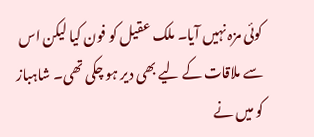کوئی مزہ نہیں آیا۔ ملک عقیل کو فون کیا لیکن اس سے ملاقات کے لیے بھی دیر ہو چکی تھی۔ شاہباز کو میں نے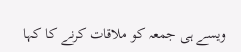ویسے ہی جمعہ کو ملاقات کرنے کا کہا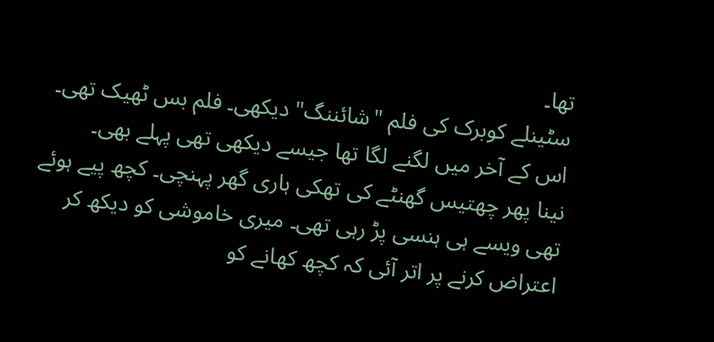تھا۔
سٹینلے کوبرک کی فلم "شائننگ" دیکھی۔ فلم بس ٹھیک تھی۔ اس کے آخر میں لگنے لگا تھا جیسے دیکھی تھی پہلے بھی۔
نینا پھر چھتیس گھنٹے کی تھکی ہاری گھر پہنچی۔ کچھ پیے ہوئے تھی ویسے ہی ہنسی پڑ رہی تھی۔ میری خاموشی کو دیکھ کر اعتراض کرنے پر اتر آئی کہ کچھ کھانے کو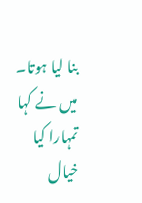بنا لیا ہوتا۔ میں نے کہا تمہارا کیا خیال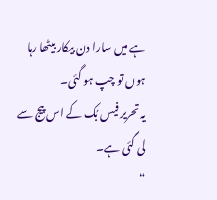ہے میں سارا دن بیکار بیٹھا رہا ہوں تو چپ ہو گئی۔
یہ تحریر فیس بُک کے اس پیج سے لی گئی ہے۔
“